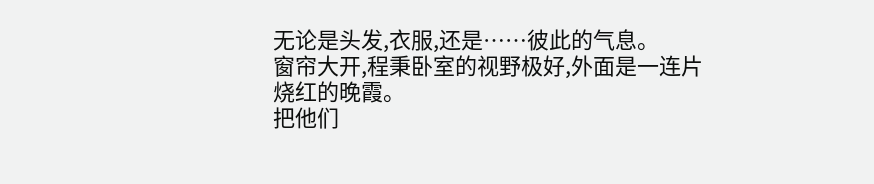无论是头发,衣服,还是……彼此的气息。
窗帘大开,程秉卧室的视野极好,外面是一连片烧红的晚霞。
把他们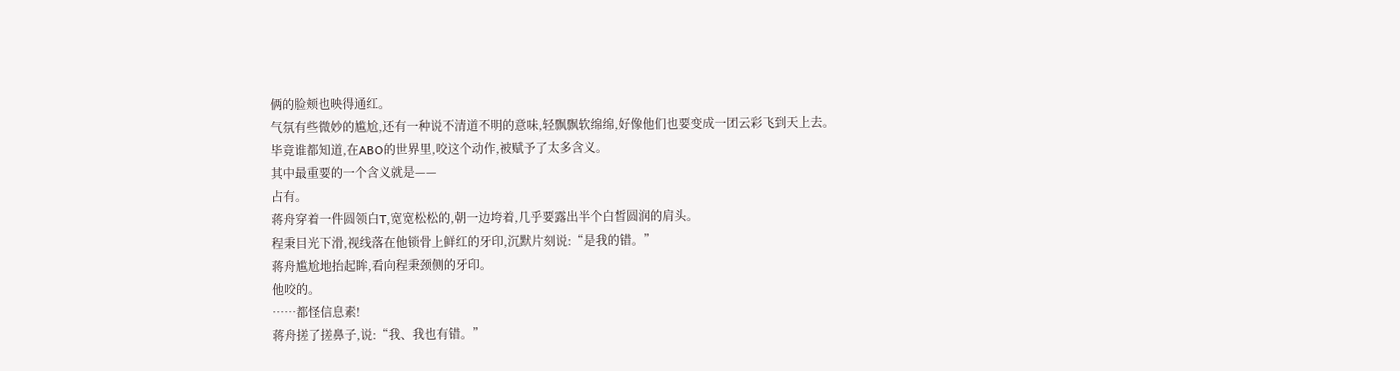俩的脸颊也映得通红。
气氛有些微妙的尴尬,还有一种说不清道不明的意味,轻飘飘软绵绵,好像他们也要变成一团云彩飞到天上去。
毕竟谁都知道,在ABO的世界里,咬这个动作,被赋予了太多含义。
其中最重要的一个含义就是——
占有。
蒋舟穿着一件圆领白T,宽宽松松的,朝一边垮着,几乎要露出半个白皙圆润的肩头。
程秉目光下滑,视线落在他锁骨上鲜红的牙印,沉默片刻说:“是我的错。”
蒋舟尴尬地抬起眸,看向程秉颈侧的牙印。
他咬的。
……都怪信息素!
蒋舟搓了搓鼻子,说:“我、我也有错。”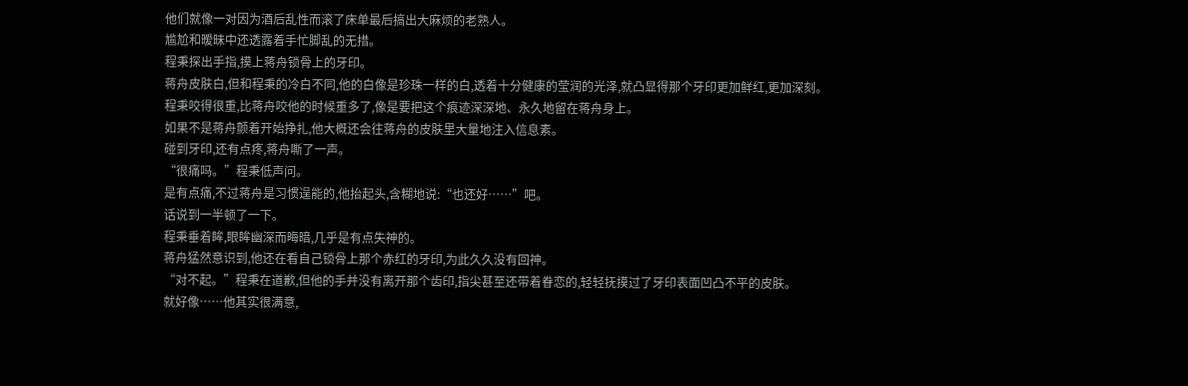他们就像一对因为酒后乱性而滚了床单最后搞出大麻烦的老熟人。
尴尬和暧昧中还透露着手忙脚乱的无措。
程秉探出手指,摸上蒋舟锁骨上的牙印。
蒋舟皮肤白,但和程秉的冷白不同,他的白像是珍珠一样的白,透着十分健康的莹润的光泽,就凸显得那个牙印更加鲜红,更加深刻。
程秉咬得很重,比蒋舟咬他的时候重多了,像是要把这个痕迹深深地、永久地留在蒋舟身上。
如果不是蒋舟颤着开始挣扎,他大概还会往蒋舟的皮肤里大量地注入信息素。
碰到牙印,还有点疼,蒋舟嘶了一声。
“很痛吗。”程秉低声问。
是有点痛,不过蒋舟是习惯逞能的,他抬起头,含糊地说:“也还好……”吧。
话说到一半顿了一下。
程秉垂着眸,眼眸幽深而晦暗,几乎是有点失神的。
蒋舟猛然意识到,他还在看自己锁骨上那个赤红的牙印,为此久久没有回神。
“对不起。”程秉在道歉,但他的手并没有离开那个齿印,指尖甚至还带着眷恋的,轻轻抚摸过了牙印表面凹凸不平的皮肤。
就好像……他其实很满意,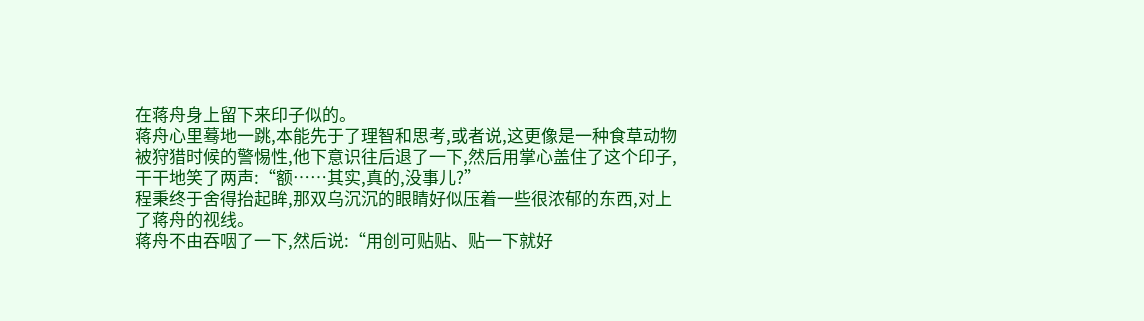在蒋舟身上留下来印子似的。
蒋舟心里蓦地一跳,本能先于了理智和思考,或者说,这更像是一种食草动物被狩猎时候的警惕性,他下意识往后退了一下,然后用掌心盖住了这个印子,干干地笑了两声:“额……其实,真的,没事儿?”
程秉终于舍得抬起眸,那双乌沉沉的眼睛好似压着一些很浓郁的东西,对上了蒋舟的视线。
蒋舟不由吞咽了一下,然后说:“用创可贴贴、贴一下就好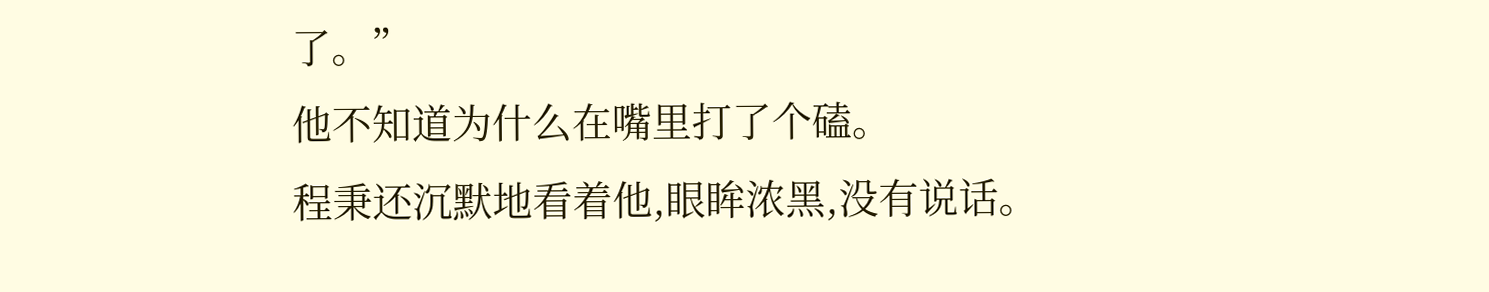了。”
他不知道为什么在嘴里打了个磕。
程秉还沉默地看着他,眼眸浓黑,没有说话。